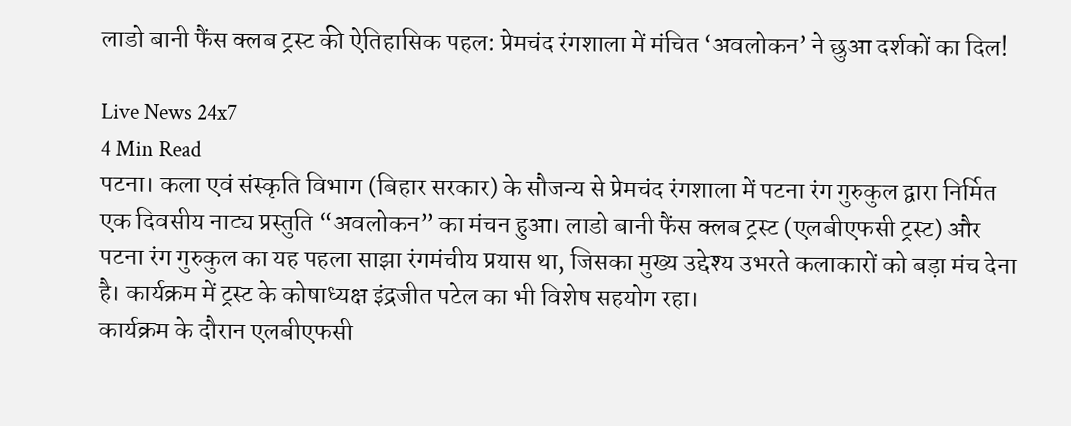लाडो बानी फैंस क्लब ट्रस्ट की ऐतिहासिक पहल: प्रेमचंद रंगशाला में मंचित ‘अवलोकन’ ने छुआ दर्शकों का दिल!

Live News 24x7
4 Min Read
पटना। कला एवं संस्कृति विभाग (बिहार सरकार) के सौजन्य से प्रेमचंद रंगशाला में पटना रंग गुरुकुल द्वारा निर्मित एक दिवसीय नाट्य प्रस्तुति “अवलोकन” का मंचन हुआ। लाडो बानी फैंस क्लब ट्रस्ट (एलबीएफसी ट्रस्ट) और पटना रंग गुरुकुल का यह पहला साझा रंगमंचीय प्रयास था, जिसका मुख्य उद्देश्य उभरते कलाकारों को बड़ा मंच देना है। कार्यक्रम में ट्रस्ट के कोषाध्यक्ष इंद्रजीत पटेल का भी विशेष सहयोग रहा।
कार्यक्रम के दौरान एलबीएफसी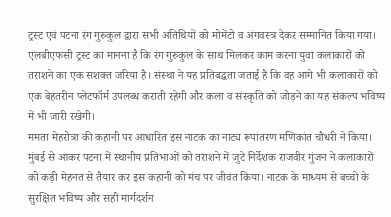ट्रस्ट एवं पटना रंग गुरुकुल द्वारा सभी अतिथियों को मोमेंटो व अंगवस्त्र देकर सम्मानित किया गया। एलबीएफसी ट्रस्ट का मानना है कि रंग गुरुकुल के साथ मिलकर काम करना युवा कलाकारों को तराशने का एक सशक्त जरिया है। संस्था ने यह प्रतिबद्धता जताई है कि वह आगे भी कलाकारों को एक बेहतरीन प्लेटफॉर्म उपलब्ध कराती रहेगी और कला व संस्कृति को जोड़ने का यह संकल्प भविष्य में भी जारी रखेगी।
ममता मेहरोत्रा की कहानी पर आधारित इस नाटक का नाट्य रूपांतरण मणिकांत चौधरी ने किया। मुंबई से आकर पटना में स्थानीय प्रतिभाओं को तराशने में जुटे निर्देशक राजवीर गुंजन ने कलाकारों को कड़ी मेहनत से तैयार कर इस कहानी को मंच पर जीवंत किया। नाटक के माध्यम से बच्चों के सुरक्षित भविष्य और सही मार्गदर्शन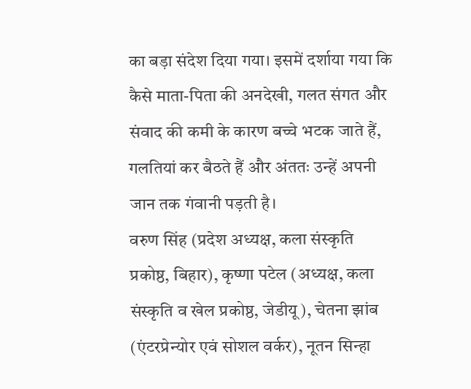का बड़ा संदेश दिया गया। इसमें दर्शाया गया कि कैसे माता-पिता की अनदेखी, गलत संगत और संवाद की कमी के कारण बच्चे भटक जाते हैं, गलतियां कर बैठते हैं और अंततः उन्हें अपनी जान तक गंवानी पड़ती है।
वरुण सिंह (प्रदेश अध्यक्ष, कला संस्कृति प्रकोष्ठ, बिहार), कृष्णा पटेल (अध्यक्ष, कला संस्कृति व खेल प्रकोष्ठ, जेडीयू), चेतना झांब (एंटरप्रेन्योर एवं सोशल वर्कर), नूतन सिन्हा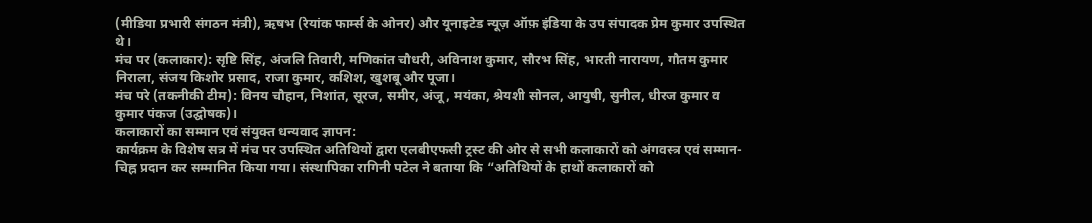(मीडिया प्रभारी संगठन मंत्री), ऋषभ (रेयांक फार्म्स के ओनर) और यूनाइटेड न्यूज़ ऑफ़ इंडिया के उप संपादक प्रेम कुमार उपस्थित थे।
मंच पर (कलाकार): सृष्टि सिंह, अंजलि तिवारी, मणिकांत चौधरी, अविनाश कुमार, सौरभ सिंह, भारती नारायण, गौतम कुमार निराला, संजय किशोर प्रसाद, राजा कुमार, कशिश, खुशबू और पूजा।
मंच परे (तकनीकी टीम): विनय चौहान, निशांत, सूरज, समीर, अंजू, मयंका, श्रेयशी सोनल, आयुषी, सुनील, धीरज कुमार व कुमार पंकज (उद्घोषक)।
कलाकारों का सम्मान एवं संयुक्त धन्यवाद ज्ञापन:
कार्यक्रम के विशेष सत्र में मंच पर उपस्थित अतिथियों द्वारा एलबीएफसी ट्रस्ट की ओर से सभी कलाकारों को अंगवस्त्र एवं सम्मान-चिह्न प्रदान कर सम्मानित किया गया। संस्थापिका रागिनी पटेल ने बताया कि “अतिथियों के हाथों कलाकारों को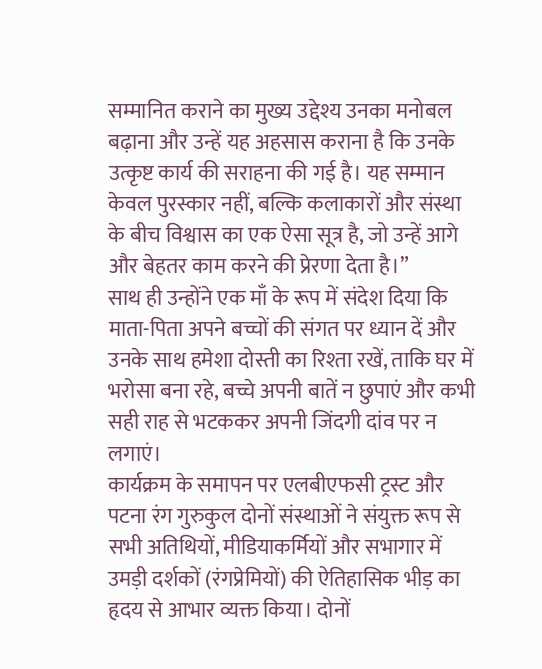सम्मानित कराने का मुख्य उद्देश्य उनका मनोबल बढ़ाना और उन्हें यह अहसास कराना है कि उनके उत्कृष्ट कार्य की सराहना की गई है। यह सम्मान केवल पुरस्कार नहीं, बल्कि कलाकारों और संस्था के बीच विश्वास का एक ऐसा सूत्र है, जो उन्हें आगे और बेहतर काम करने की प्रेरणा देता है।”
साथ ही उन्होंने एक माँ के रूप में संदेश दिया कि माता-पिता अपने बच्चों की संगत पर ध्यान दें और उनके साथ हमेशा दोस्ती का रिश्ता रखें, ताकि घर में भरोसा बना रहे, बच्चे अपनी बातें न छुपाएं और कभी सही राह से भटककर अपनी जिंदगी दांव पर न लगाएं।
कार्यक्रम के समापन पर एलबीएफसी ट्रस्ट और पटना रंग गुरुकुल दोनों संस्थाओं ने संयुक्त रूप से सभी अतिथियों, मीडियाकर्मियों और सभागार में उमड़ी दर्शकों (रंगप्रेमियों) की ऐतिहासिक भीड़ का हृदय से आभार व्यक्त किया। दोनों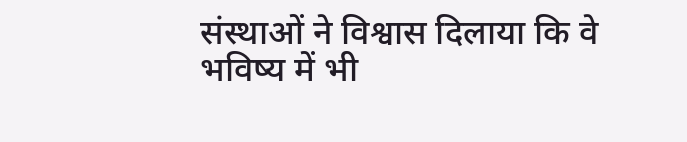संस्थाओं ने विश्वास दिलाया कि वे भविष्य में भी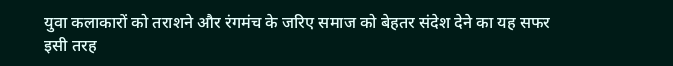युवा कलाकारों को तराशने और रंगमंच के जरिए समाज को बेहतर संदेश देने का यह सफर इसी तरह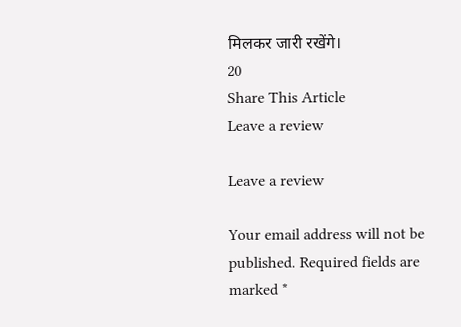मिलकर जारी रखेंगे।
20
Share This Article
Leave a review

Leave a review

Your email address will not be published. Required fields are marked *